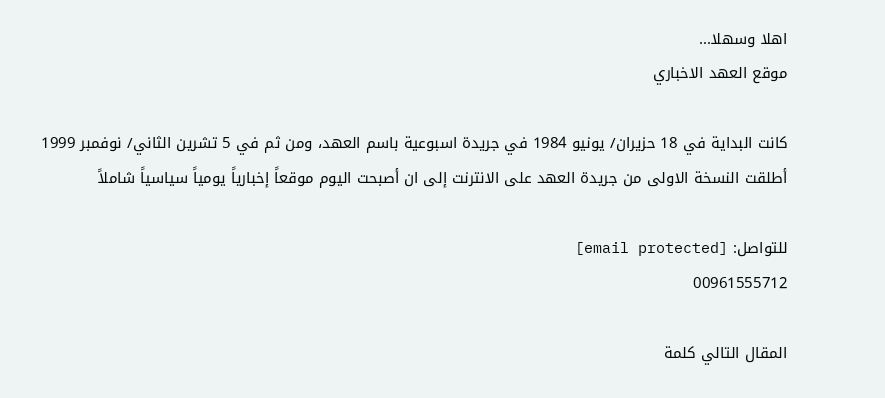اهلا وسهلا...
موقع العهد الاخباري

كانت البداية في 18 حزيران/ يونيو 1984 في جريدة اسبوعية باسم العهد، ومن ثم في 5 تشرين الثاني/ نوفمبر 1999 أطلقت النسخة الاولى من جريدة العهد على الانترنت إلى ان أصبحت اليوم موقعاً إخبارياً يومياً سياسياً شاملاً

للتواصل: [email protected]
00961555712

المقال التالي كلمة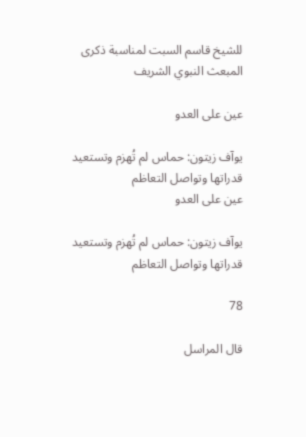للشيخ قاسم السبت لمناسبة ذكرى المبعث النبوي الشريف

عين على العدو

يوآف زيتون: حماس لم تُهزم وتستعيد قدراتها وتواصل التعاظم
عين على العدو

يوآف زيتون: حماس لم تُهزم وتستعيد قدراتها وتواصل التعاظم

78

قال المراسل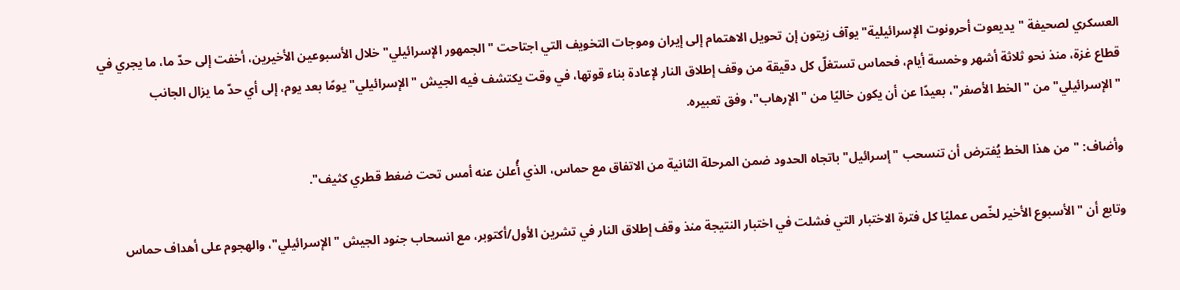العسكري لصحيفة "يديعوت أحرونوت الإسرائيلية" يوآف زيتون إن تحويل الاهتمام إلى إيران وموجات التخويف التي اجتاحت "الجمهور الإسرائيلي" خلال الأسبوعين الأخيرين، أخفت إلى حدّ ما، ما يجري في قطاع غزة، منذ نحو ثلاثة أشهر وخمسة أيام، فحماس تستغلّ كل دقيقة من وقف إطلاق النار لإعادة بناء قوتها، في وقت يكتشف فيه الجيش "الإسرائيلي" يومًا بعد يوم، إلى أي حدّ ما يزال الجانب "الإسرائيلي" من "الخط الأصفر"، بعيدًا عن أن يكون خاليًا من "الإرهاب"، وفق تعبيره.

وأضاف: "من هذا الخط يُفترض أن تنسحب "إسرائيل" باتجاه الحدود ضمن المرحلة الثانية من الاتفاق مع حماس، الذي أُعلن عنه أمس تحت ضغط قطري كثيف".

وتابع أن "الأسبوع الأخير لخّص عمليًا كل فترة الاختبار التي فشلت في اختبار النتيجة منذ وقف إطلاق النار في تشرين الأول/أكتوبر، مع انسحاب جنود الجيش "الإسرائيلي"، والهجوم على أهداف حماس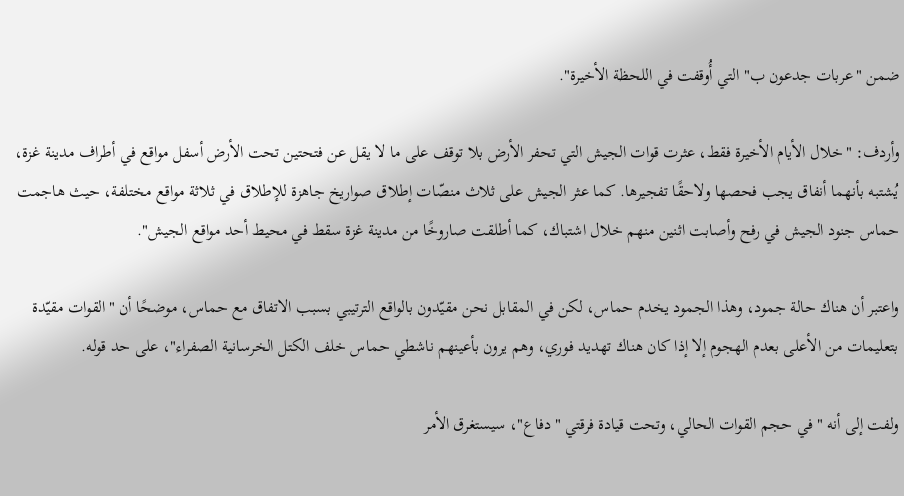ضمن "عربات جدعون ب" التي أُوقفت في اللحظة الأخيرة".

وأردف: "خلال الأيام الأخيرة فقط، عثرت قوات الجيش التي تحفر الأرض بلا توقف على ما لا يقل عن فتحتين تحت الأرض أسفل مواقع في أطراف مدينة غزة، يُشتبه بأنهما أنفاق يجب فحصها ولاحقًا تفجيرها. كما عثر الجيش على ثلاث منصّات إطلاق صواريخ جاهزة للإطلاق في ثلاثة مواقع مختلفة، حيث هاجمت حماس جنود الجيش في رفح وأصابت اثنين منهم خلال اشتباك، كما أطلقت صاروخًا من مدينة غزة سقط في محيط أحد مواقع الجيش".

واعتبر أن هناك حالة جمود، وهذا الجمود يخدم حماس، لكن في المقابل نحن مقيّدون بالواقع الترتيبي بسبب الاتفاق مع حماس، موضحًا أن "القوات مقيّدة بتعليمات من الأعلى بعدم الهجوم إلا إذا كان هناك تهديد فوري، وهم يرون بأعينهم ناشطي حماس خلف الكتل الخرسانية الصفراء"، على حد قوله.

ولفت إلى أنه "في حجم القوات الحالي، وتحت قيادة فرقتي "دفاع"، سيستغرق الأمر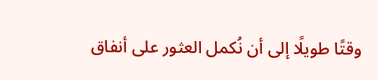وقتًا طويلًا إلى أن نُكمل العثور على أنفاق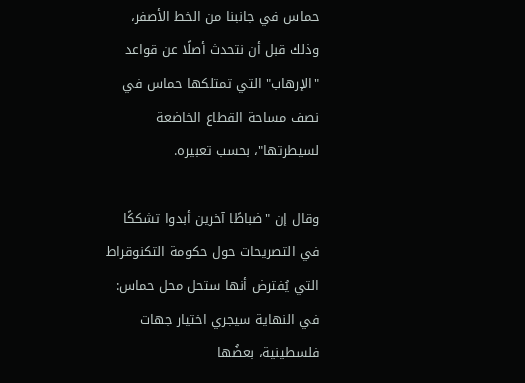حماس في جانبنا من الخط الأصفر، وذلك قبل أن نتحدث أصلًا عن قواعد "الإرهاب" التي تمتلكها حماس في نصف مساحة القطاع الخاضعة لسيطرتها"، بحسب تعبيره.

وقال إن "ضباطًا آخرين أبدوا تشككًا في التصريحات حول حكومة التكنوقراط التي يُفترض أنها ستحل محل حماس: في النهاية سيجري اختيار جهات فلسطينية، بعضُها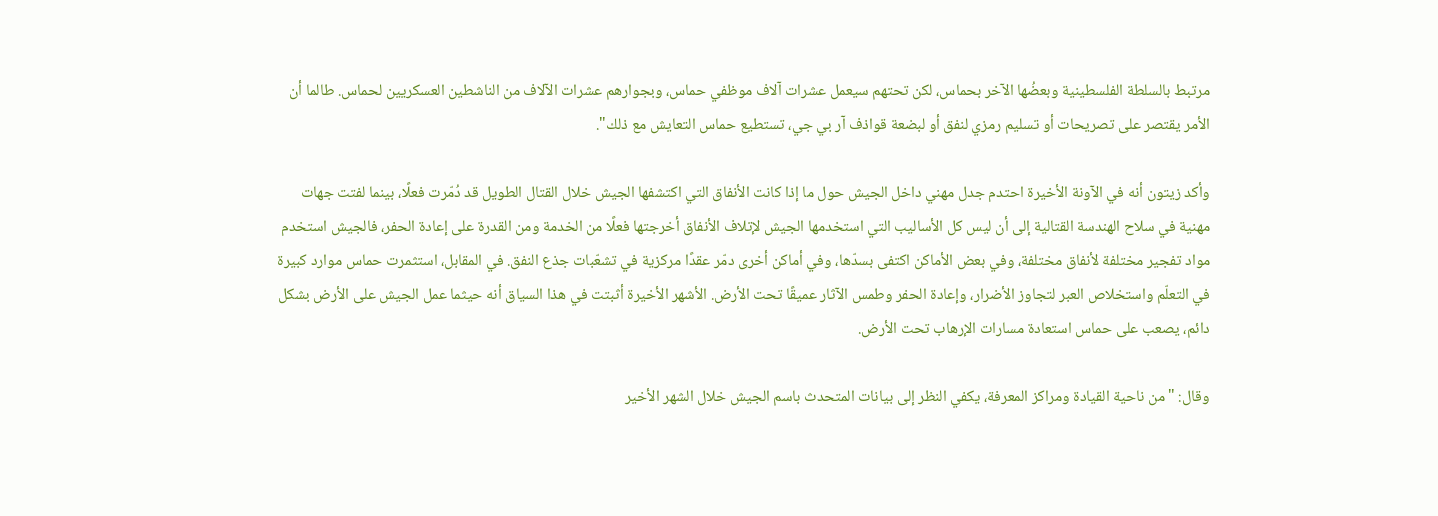مرتبط بالسلطة الفلسطينية وبعضُها الآخر بحماس، لكن تحتهم سيعمل عشرات آلاف موظفي حماس، وبجوارهم عشرات الآلاف من الناشطين العسكريين لحماس. طالما أن الأمر يقتصر على تصريحات أو تسليم رمزي لنفق أو لبضعة قواذف آر بي جي، تستطيع حماس التعايش مع ذلك".

وأكد زيتون أنه في الآونة الأخيرة احتدم جدل مهني داخل الجيش حول ما إذا كانت الأنفاق التي اكتشفها الجيش خلال القتال الطويل قد دُمّرت فعلًا، بينما لفتت جهات مهنية في سلاح الهندسة القتالية إلى أن ليس كل الأساليب التي استخدمها الجيش لإتلاف الأنفاق أخرجتها فعلًا من الخدمة ومن القدرة على إعادة الحفر، فالجيش استخدم مواد تفجير مختلفة لأنفاق مختلفة، وفي بعض الأماكن اكتفى بسدّها، وفي أماكن أخرى دمّر عقدًا مركزية في تشعّبات جذع النفق. في المقابل، استثمرت حماس موارد كبيرة في التعلّم واستخلاص العبر لتجاوز الأضرار، وإعادة الحفر وطمس الآثار عميقًا تحت الأرض. الأشهر الأخيرة أثبتت في هذا السياق أنه حيثما عمل الجيش على الأرض بشكل دائم، يصعب على حماس استعادة مسارات الإرهاب تحت الأرض.

وقال: "من ناحية القيادة ومراكز المعرفة، يكفي النظر إلى بيانات المتحدث باسم الجيش خلال الشهر الأخير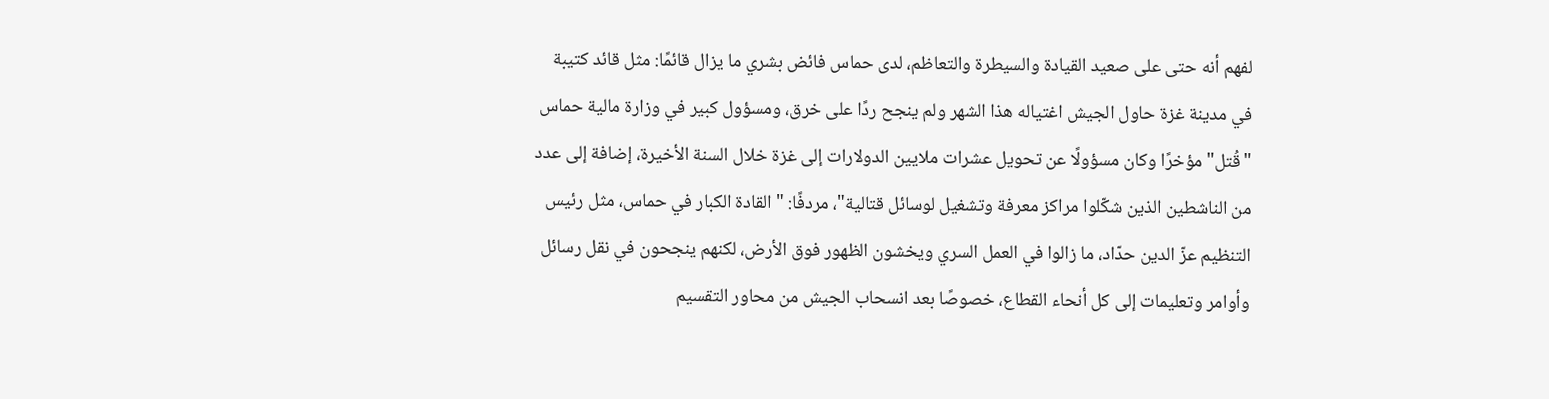لفهم أنه حتى على صعيد القيادة والسيطرة والتعاظم، لدى حماس فائض بشري ما يزال قائمًا: مثل قائد كتيبة في مدينة غزة حاول الجيش اغتياله هذا الشهر ولم ينجح ردًا على خرق، ومسؤول كبير في وزارة مالية حماس "قُتل" مؤخرًا وكان مسؤولًا عن تحويل عشرات ملايين الدولارات إلى غزة خلال السنة الأخيرة، إضافة إلى عدد من الناشطين الذين شكّلوا مراكز معرفة وتشغيل لوسائل قتالية"، مردفًا: "القادة الكبار في حماس، مثل رئيس التنظيم عزّ الدين حدّاد، ما زالوا في العمل السري ويخشون الظهور فوق الأرض، لكنهم ينجحون في نقل رسائل وأوامر وتعليمات إلى كل أنحاء القطاع، خصوصًا بعد انسحاب الجيش من محاور التقسيم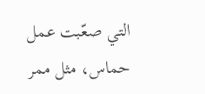التي صعّبت عمل حماس، مثل ممر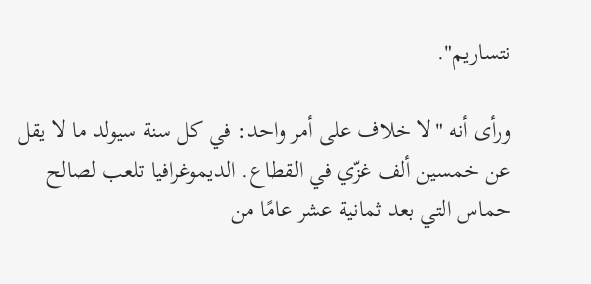نتساريم".

ورأى أنه "لا خلاف على أمر واحد: في كل سنة سيولد ما لا يقل عن خمسين ألف غزّي في القطاع. الديموغرافيا تلعب لصالح حماس التي بعد ثمانية عشر عامًا من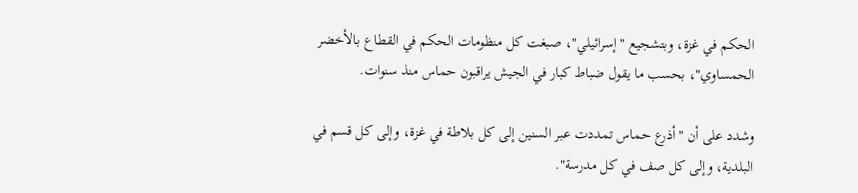الحكم في غزة، وبتشجيع "إسرائيلي"، صبغت كل منظومات الحكم في القطاع بالأخضر الحمساوي"، بحسب ما يقول ضباط كبار في الجيش يراقبون حماس منذ سنوات.

وشدد على أن "أذرع حماس تمددت عبر السنين إلى كل بلاطة في غزة، وإلى كل قسم في البلدية، وإلى كل صف في كل مدرسة".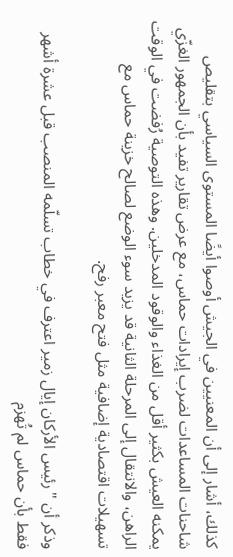كذلك، أشار إلى أن المعنيين في الجيش أوصوا أيضًا المستوى السياسي بتقليص شاحنات المساعدات لضرب إيرادات حماس، مع عرض تقارير تفيد بأن الجمهور الغزّي يمكنه العيش بكثير أقل من الغذاء والوقود المدخلين. وهذه التوصية رُفضت في الوقت الراهن، والانتقال إلى المرحلة الثانية قد يزيد سوء الوضع لصالح خزينة حماس مع تسهيلات اقتصادية إضافية مثل فتح معبر رفح.

وذكر أن "رئيس الأركان إيال زمير اعترف في خطاب تسلّمه المنصب قبل عشرة أشهر فقط بأن حماس لم تُهزم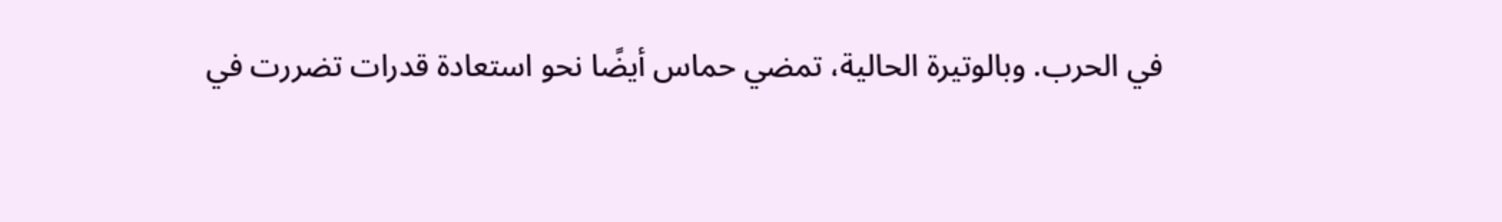في الحرب. وبالوتيرة الحالية، تمضي حماس أيضًا نحو استعادة قدرات تضررت في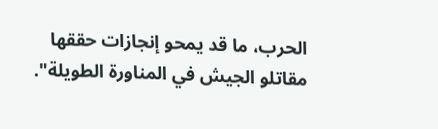الحرب، ما قد يمحو إنجازات حققها مقاتلو الجيش في المناورة الطويلة".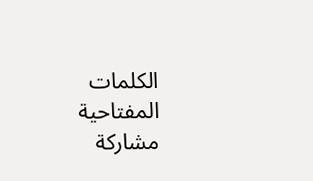الكلمات المفتاحية
مشاركة